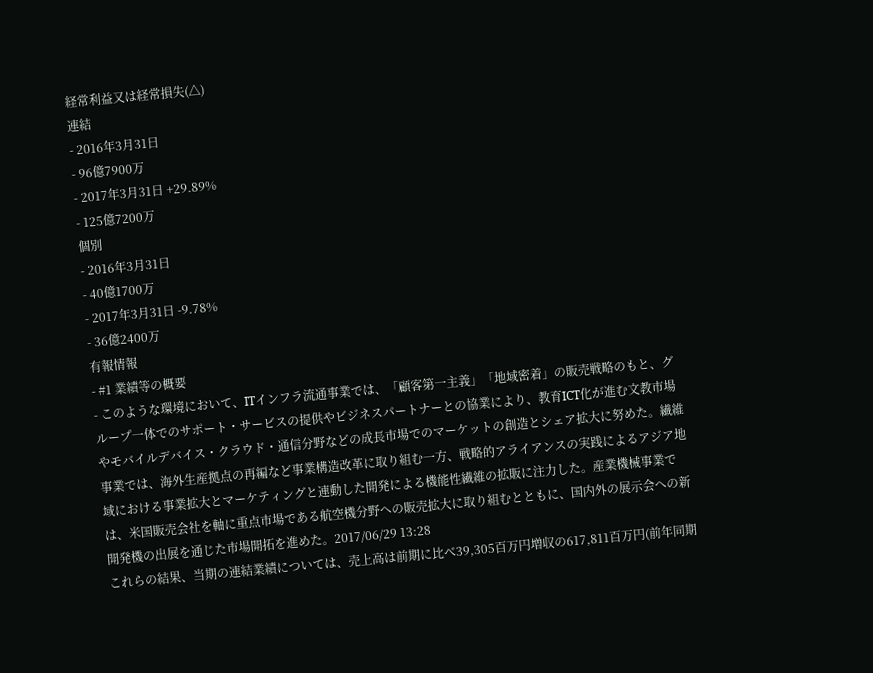経常利益又は経常損失(△)
連結
- 2016年3月31日
- 96億7900万
- 2017年3月31日 +29.89%
- 125億7200万
個別
- 2016年3月31日
- 40億1700万
- 2017年3月31日 -9.78%
- 36億2400万
有報情報
- #1 業績等の概要
- このような環境において、ITインフラ流通事業では、「顧客第一主義」「地域密着」の販売戦略のもと、グループ一体でのサポート・サービスの提供やビジネスパートナーとの協業により、教育ICT化が進む文教市場やモバイルデバイス・クラウド・通信分野などの成長市場でのマーケットの創造とシェア拡大に努めた。繊維事業では、海外生産拠点の再編など事業構造改革に取り組む一方、戦略的アライアンスの実践によるアジア地域における事業拡大とマーケティングと連動した開発による機能性繊維の拡販に注力した。産業機械事業では、米国販売会社を軸に重点市場である航空機分野への販売拡大に取り組むとともに、国内外の展示会への新開発機の出展を通じた市場開拓を進めた。2017/06/29 13:28
これらの結果、当期の連結業績については、売上高は前期に比べ39,305百万円増収の617,811百万円(前年同期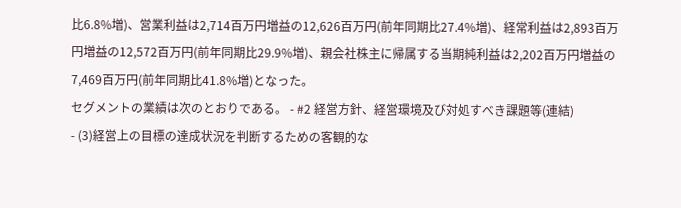比6.8%増)、営業利益は2,714百万円増益の12,626百万円(前年同期比27.4%増)、経常利益は2,893百万円増益の12,572百万円(前年同期比29.9%増)、親会社株主に帰属する当期純利益は2,202百万円増益の7,469百万円(前年同期比41.8%増)となった。
セグメントの業績は次のとおりである。 - #2 経営方針、経営環境及び対処すべき課題等(連結)
- (3)経営上の目標の達成状況を判断するための客観的な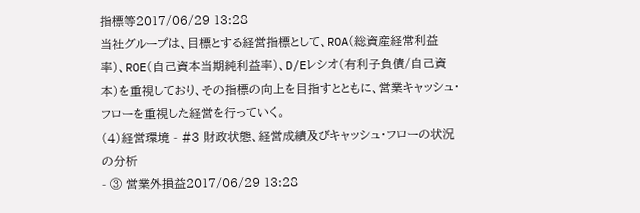指標等2017/06/29 13:28
当社グループは、目標とする経営指標として、ROA(総資産経常利益率)、ROE(自己資本当期純利益率)、D/Eレシオ(有利子負債/自己資本)を重視しており、その指標の向上を目指すとともに、営業キャッシュ・フローを重視した経営を行っていく。
(4)経営環境 - #3 財政状態、経営成績及びキャッシュ・フローの状況の分析
- ③ 営業外損益2017/06/29 13:28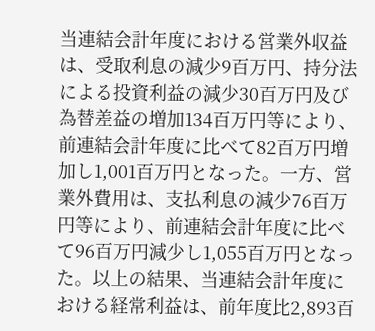当連結会計年度における営業外収益は、受取利息の減少9百万円、持分法による投資利益の減少30百万円及び為替差益の増加134百万円等により、前連結会計年度に比べて82百万円増加し1,001百万円となった。一方、営業外費用は、支払利息の減少76百万円等により、前連結会計年度に比べて96百万円減少し1,055百万円となった。以上の結果、当連結会計年度における経常利益は、前年度比2,893百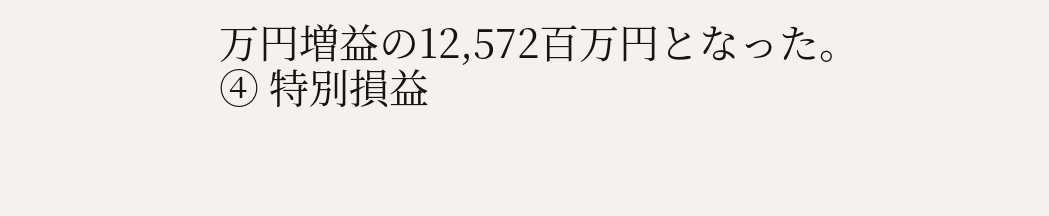万円増益の12,572百万円となった。
④ 特別損益